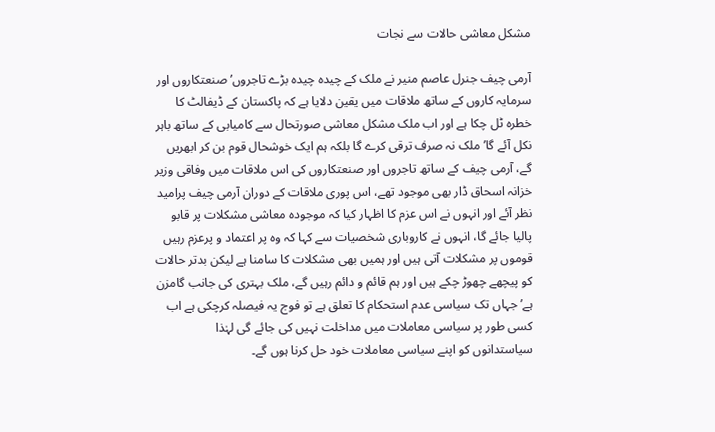مشکل معاشی حالات سے نجات

آرمی چیف جنرل عاصم منیر نے ملک کے چیدہ چیدہ بڑے تاجروں’ صنعتکاروں اور سرمایہ کاروں کے ساتھ ملاقات میں یقین دلایا ہے کہ پاکستان کے ڈیفالٹ کا خطرہ ٹل چکا ہے اور اب ملک مشکل معاشی صورتحال سے کامیابی کے ساتھ باہر نکل آئے گا’ ملک نہ صرف ترقی کرے گا بلکہ ہم ایک خوشحال قوم بن کر ابھریں گے، آرمی چیف کے ساتھ تاجروں اور صنعتکاروں کی اس ملاقات میں وفاقی وزیر خزانہ اسحاق ڈار بھی موجود تھے، اس پوری ملاقات کے دوران آرمی چیف پرامید نظر آئے اور انہوں نے اس عزم کا اظہار کیا کہ موجودہ معاشی مشکلات پر قابو پالیا جائے گا، انہوں نے کاروباری شخصیات سے کہا کہ وہ پر اعتماد و پرعزم رہیں قوموں پر مشکلات آتی ہیں اور ہمیں بھی مشکلات کا سامنا ہے لیکن بدتر حالات کو پیچھے چھوڑ چکے ہیں اور ہم قائم و دائم رہیں گے، ملک بہتری کی جانب گامزن ہے’ جہاں تک سیاسی عدم استحکام کا تعلق ہے تو فوج یہ فیصلہ کرچکی ہے اب کسی طور پر سیاسی معاملات میں مداخلت نہیں کی جائے گی لہٰذا سیاستدانوں کو اپنے سیاسی معاملات خود حل کرنا ہوں گے۔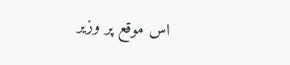اس موقع پر وزیر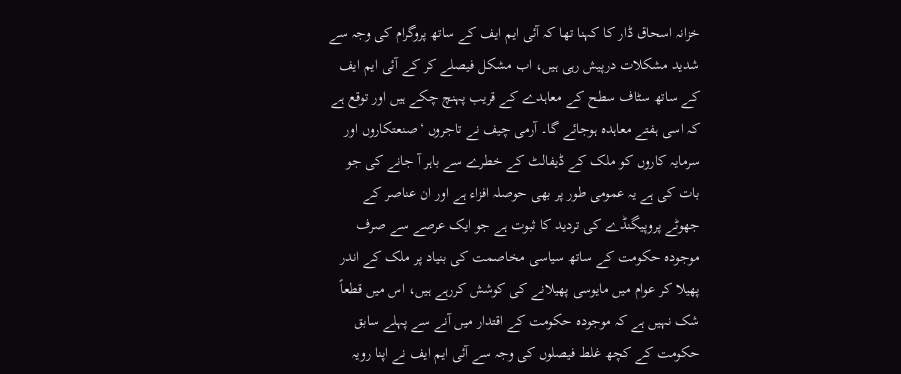خزانہ اسحاق ڈار کا کہنا تھا کہ آئی ایم ایف کے ساتھ پروگرام کی وجہ سے شدید مشکلات درپیش رہی ہیں، اب مشکل فیصلے کر کے آئی ایم ایف کے ساتھ سٹاف سطح کے معاہدے کے قریب پہنچ چکے ہیں اور توقع ہے کہ اسی ہفتے معاہدہ ہوجائے گا۔ آرمی چیف نے تاجروں ‘صنعتکاروں اور سرمایہ کاروں کو ملک کے ڈیفالٹ کے خطرے سے باہر آ جانے کی جو بات کی ہے یہ عمومی طور پر بھی حوصلہ افزاء ہے اور ان عناصر کے جھوٹے پروپیگنڈے کی تردید کا ثبوت ہے جو ایک عرصے سے صرف موجودہ حکومت کے ساتھ سیاسی مخاصمت کی بنیاد پر ملک کے اندر پھیلا کر عوام میں مایوسی پھیلانے کی کوشش کررہے ہیں، اس میں قطعاً شک نہیں ہے کہ موجودہ حکومت کے اقتدار میں آنے سے پہلے سابق حکومت کے کچھ غلط فیصلوں کی وجہ سے آئی ایم ایف نے اپنا رویہ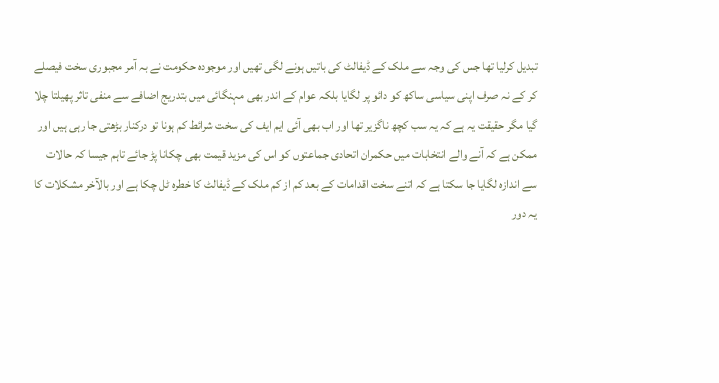تبدیل کرلیا تھا جس کی وجہ سے ملک کے ڈیفالٹ کی باتیں ہونے لگی تھیں اور موجودہ حکومت نے بہ آمر مجبوری سخت فیصلے کر کے نہ صرف اپنی سیاسی ساکھ کو دائو پر لگایا بلکہ عوام کے اندر بھی مہنگائی میں بتدریج اضافے سے منفی تاثر پھیلتا چلا گیا مگر حقیقت یہ ہے کہ یہ سب کچھ ناگزیر تھا اور اب بھی آئی ایم ایف کی سخت شرائط کم ہونا تو درکنار بڑھتی جا رہی ہیں اور ممکن ہے کہ آنے والے انتخابات میں حکمران اتحادی جماعتوں کو اس کی مزید قیمت بھی چکانا پڑ جائے تاہم جیسا کہ حالات سے اندازہ لگایا جا سکتا ہے کہ اتنے سخت اقدامات کے بعد کم از کم ملک کے ڈیفالٹ کا خطرہ ٹل چکا ہے اور بالآخر مشکلات کا یہ دور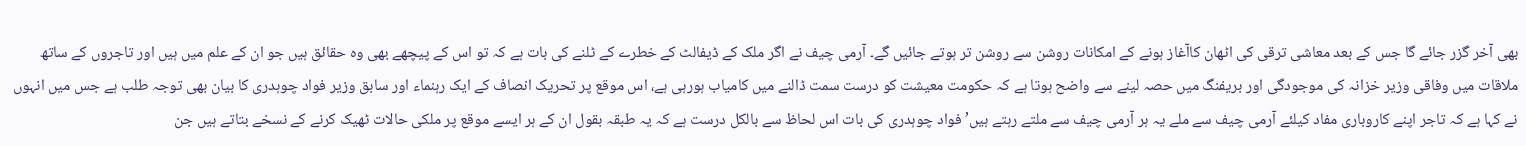بھی آخر گزر جائے گا جس کے بعد معاشی ترقی کی اٹھان کاآغاز ہونے کے امکانات روشن سے روشن تر ہوتے جائیں گے۔ آرمی چیف نے اگر ملک کے ڈیفالٹ کے خطرے کے ٹلنے کی بات ہے کہ تو اس کے پیچھے بھی وہ حقائق ہیں جو ان کے علم میں ہیں اور تاجروں کے ساتھ ملاقات میں وفاقی وزیر خزانہ کی موجودگی اور بریفنگ میں حصہ لینے سے واضح ہوتا ہے کہ حکومت معیشت کو درست سمت ڈالنے میں کامیاب ہورہی ہے، اس موقع پر تحریک انصاف کے ایک رہنماء اور سابق وزیر فواد چوہدری کا بیان بھی توجہ طلب ہے جس میں انہوں نے کہا ہے کہ تاجر اپنے کاروباری مفاد کیلئے آرمی چیف سے ملے یہ ہر آرمی چیف سے ملتے رہتے ہیں’ فواد چوہدری کی بات اس لحاظ سے بالکل درست ہے کہ یہ طبقہ بقول ان کے ہر ایسے موقع پر ملکی حالات ٹھیک کرنے کے نسخے بتاتے ہیں جن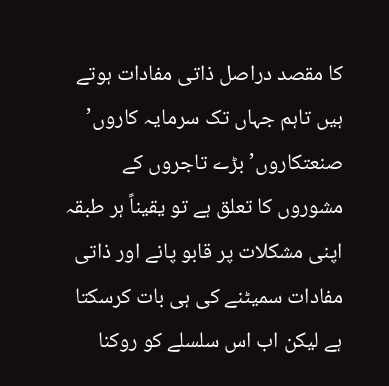کا مقصد دراصل ذاتی مفادات ہوتے ہیں تاہم جہاں تک سرمایہ کاروں’ صنعتکاروں’ بڑے تاجروں کے مشوروں کا تعلق ہے تو یقیناً ہر طبقہ اپنی مشکلات پر قابو پانے اور ذاتی مفادات سمیٹنے کی ہی بات کرسکتا ہے لیکن اب اس سلسلے کو روکنا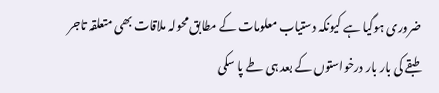ضروری ہوگیا ہے کیونکہ دستیاب معلومات کے مطابق محولہ ملاقات بھی متعلقہ تاجر طبقے کی بار بار درخواستوں کے بعد ہی طے پا سکی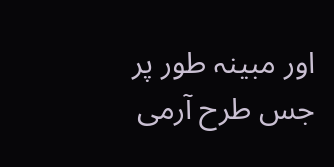اور مبینہ طور پر جس طرح آرمی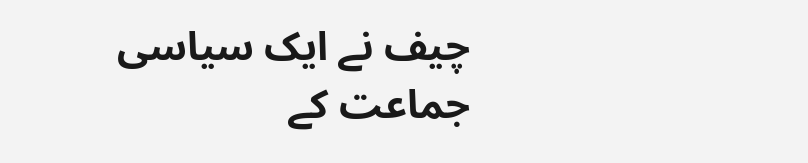چیف نے ایک سیاسی جماعت کے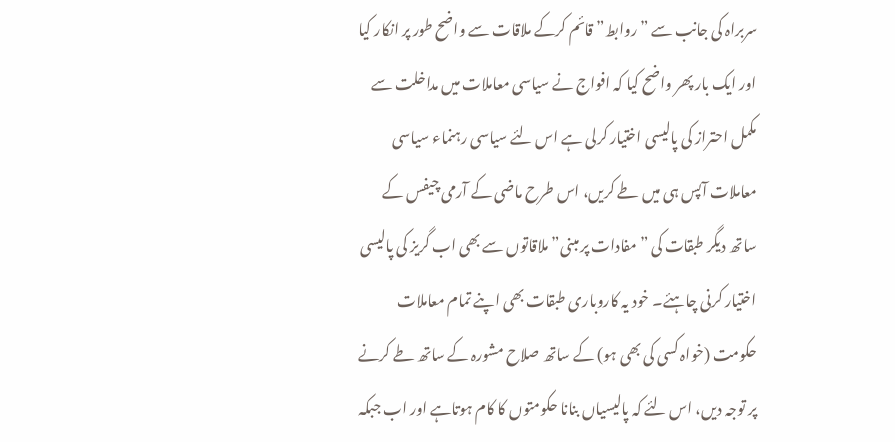سربراہ کی جانب سے ”روابط” قائم کرکے ملاقات سے واضح طور پر انکار کیا اور ایک بار پھر واضح کیا کہ افواج نے سیاسی معاملات میں مداخلت سے مکمل احتراز کی پالیسی اختیار کرلی ہے اس لئے سیاسی رہنماء سیاسی معاملات آپس ہی میں طے کریں، اس طرح ماضی کے آرمی چیفس کے ساتھ دیگر طبقات کی ”مفادات پر مبنی” ملاقاتوں سے بھی اب گریز کی پالیسی اختیار کرنی چاہئے۔ خود یہ کاروباری طبقات بھی اپنے تمام معاملات حکومت (خواہ کسی کی بھی ہو) کے ساتھ صلاح مشورہ کے ساتھ طے کرنے پر توجہ دیں، اس لئے کہ پالیسیاں بنانا حکومتوں کا کام ہوتاہے اور اب جبکہ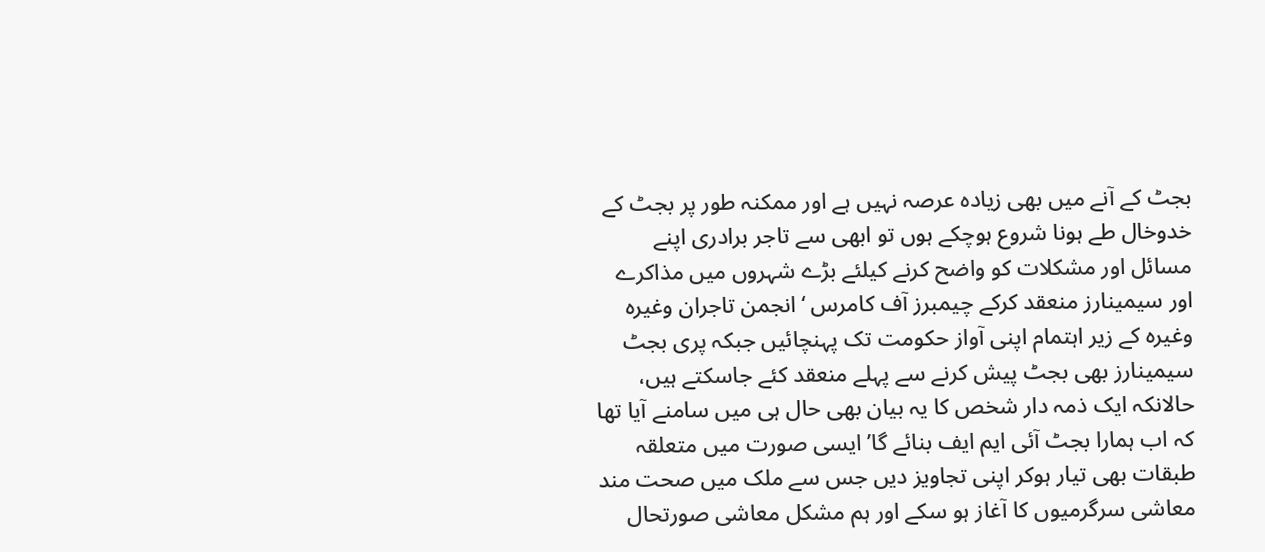بجٹ کے آنے میں بھی زیادہ عرصہ نہیں ہے اور ممکنہ طور پر بجٹ کے خدوخال طے ہونا شروع ہوچکے ہوں تو ابھی سے تاجر برادری اپنے مسائل اور مشکلات کو واضح کرنے کیلئے بڑے شہروں میں مذاکرے اور سیمینارز منعقد کرکے چیمبرز آف کامرس ‘انجمن تاجران وغیرہ وغیرہ کے زیر اہتمام اپنی آواز حکومت تک پہنچائیں جبکہ پری بجٹ سیمینارز بھی بجٹ پیش کرنے سے پہلے منعقد کئے جاسکتے ہیں، حالانکہ ایک ذمہ دار شخص کا یہ بیان بھی حال ہی میں سامنے آیا تھا کہ اب ہمارا بجٹ آئی ایم ایف بنائے گا’ ایسی صورت میں متعلقہ طبقات بھی تیار ہوکر اپنی تجاویز دیں جس سے ملک میں صحت مند معاشی سرگرمیوں کا آغاز ہو سکے اور ہم مشکل معاشی صورتحال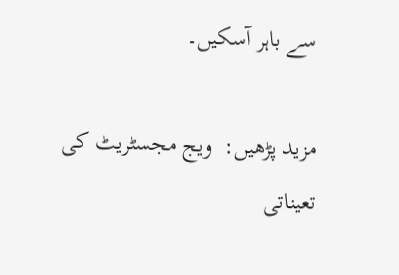سے باہر آسکیں۔

مزید پڑھیں:  ویج مجسٹریٹ کی تعیناتی